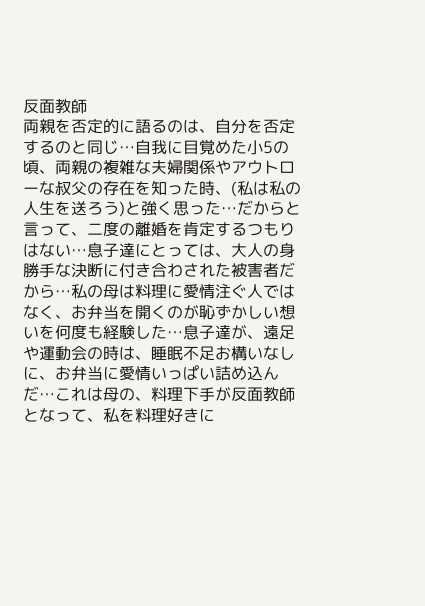反面教師
両親を否定的に語るのは、自分を否定するのと同じ…自我に目覚めた小5の頃、両親の複雑な夫婦関係やアウトローな叔父の存在を知った時、(私は私の人生を送ろう)と強く思った…だからと言って、二度の離婚を肯定するつもりはない…息子達にとっては、大人の身勝手な決断に付き合わされた被害者だから…私の母は料理に愛情注ぐ人ではなく、お弁当を開くのが恥ずかしい想いを何度も経験した…息子達が、遠足や運動会の時は、睡眠不足お構いなしに、お弁当に愛情いっぱい詰め込んだ…これは母の、料理下手が反面教師となって、私を料理好きに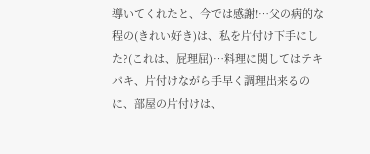導いてくれたと、今では感謝!…父の病的な程の(きれい好き)は、私を片付け下手にした?(これは、屁理屈)…料理に関してはテキパキ、片付けながら手早く調理出来るのに、部屋の片付けは、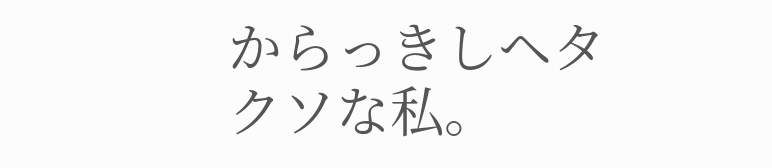からっきしヘタクソな私。